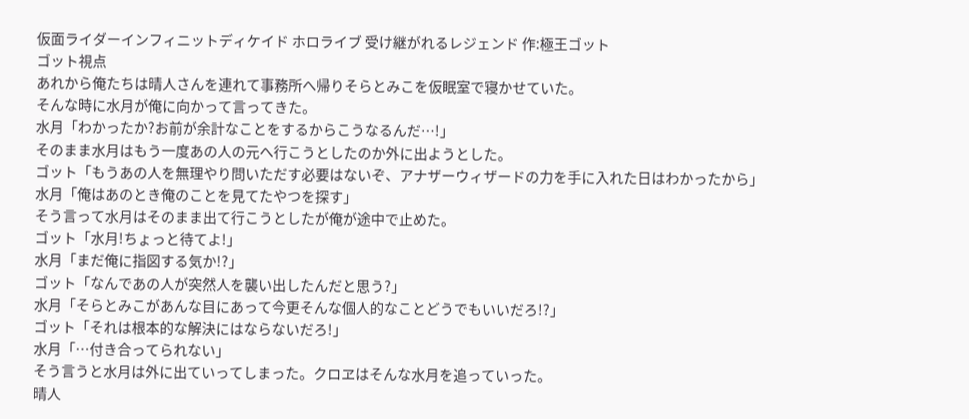仮面ライダーインフィニットディケイド ホロライブ 受け継がれるレジェンド 作:極王ゴット
ゴット視点
あれから俺たちは晴人さんを連れて事務所へ帰りそらとみこを仮眠室で寝かせていた。
そんな時に水月が俺に向かって言ってきた。
水月「わかったか?お前が余計なことをするからこうなるんだ…!」
そのまま水月はもう一度あの人の元へ行こうとしたのか外に出ようとした。
ゴット「もうあの人を無理やり問いただす必要はないぞ、アナザーウィザードの力を手に入れた日はわかったから」
水月「俺はあのとき俺のことを見てたやつを探す」
そう言って水月はそのまま出て行こうとしたが俺が途中で止めた。
ゴット「水月!ちょっと待てよ!」
水月「まだ俺に指図する気か!?」
ゴット「なんであの人が突然人を襲い出したんだと思う?」
水月「そらとみこがあんな目にあって今更そんな個人的なことどうでもいいだろ!?」
ゴット「それは根本的な解決にはならないだろ!」
水月「…付き合ってられない」
そう言うと水月は外に出ていってしまった。クロヱはそんな水月を追っていった。
晴人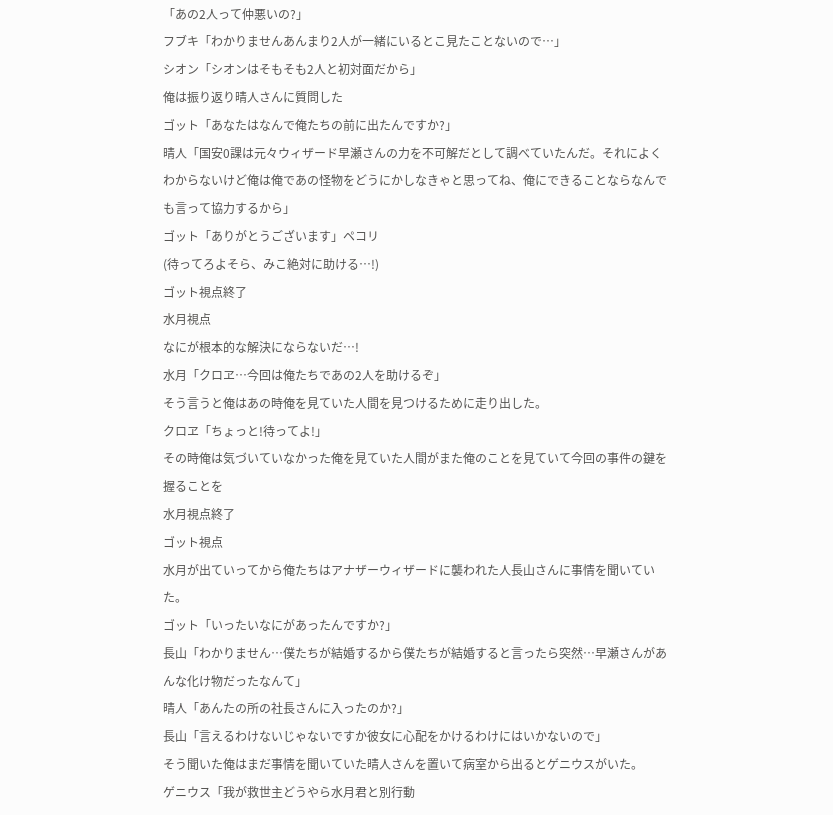「あの2人って仲悪いの?」
フブキ「わかりませんあんまり2人が一緒にいるとこ見たことないので…」
シオン「シオンはそもそも2人と初対面だから」
俺は振り返り晴人さんに質問した
ゴット「あなたはなんで俺たちの前に出たんですか?」
晴人「国安0課は元々ウィザード早瀬さんの力を不可解だとして調べていたんだ。それによくわからないけど俺は俺であの怪物をどうにかしなきゃと思ってね、俺にできることならなんでも言って協力するから」
ゴット「ありがとうございます」ペコリ
(待ってろよそら、みこ絶対に助ける…!)
ゴット視点終了
水月視点
なにが根本的な解決にならないだ…!
水月「クロヱ…今回は俺たちであの2人を助けるぞ」
そう言うと俺はあの時俺を見ていた人間を見つけるために走り出した。
クロヱ「ちょっと!待ってよ!」
その時俺は気づいていなかった俺を見ていた人間がまた俺のことを見ていて今回の事件の鍵を握ることを
水月視点終了
ゴット視点
水月が出ていってから俺たちはアナザーウィザードに襲われた人長山さんに事情を聞いていた。
ゴット「いったいなにがあったんですか?」
長山「わかりません…僕たちが結婚するから僕たちが結婚すると言ったら突然…早瀬さんがあんな化け物だったなんて」
晴人「あんたの所の社長さんに入ったのか?」
長山「言えるわけないじゃないですか彼女に心配をかけるわけにはいかないので」
そう聞いた俺はまだ事情を聞いていた晴人さんを置いて病室から出るとゲニウスがいた。
ゲニウス「我が救世主どうやら水月君と別行動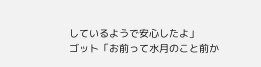しているようで安心したよ」
ゴット「お前って水月のこと前か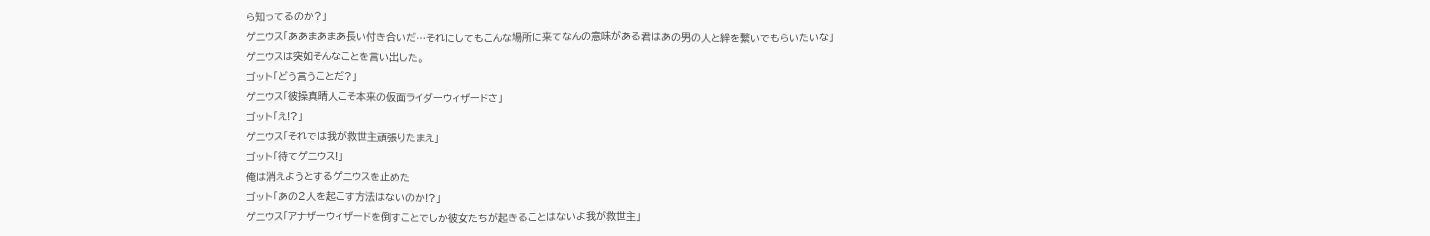ら知ってるのか?」
ゲニウス「ああまあまあ長い付き合いだ…それにしてもこんな場所に来てなんの意味がある君はあの男の人と絆を繋いでもらいたいな」
ゲニウスは突如そんなことを言い出した。
ゴット「どう言うことだ?」
ゲニウス「彼操真晴人こそ本来の仮面ライダーウィザードさ」
ゴット「え!?」
ゲニウス「それでは我が救世主頑張りたまえ」
ゴット「待てゲニウス!」
俺は消えようとするゲニウスを止めた
ゴット「あの2人を起こす方法はないのか!?」
ゲニウス「アナザーウィザードを倒すことでしか彼女たちが起きることはないよ我が救世主」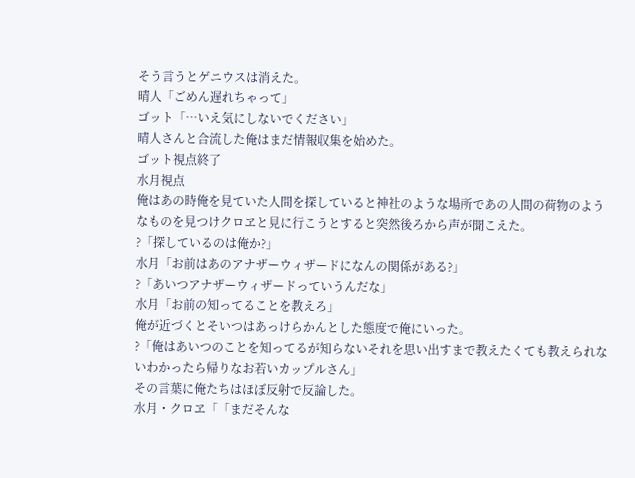そう言うとゲニウスは消えた。
晴人「ごめん遅れちゃって」
ゴット「…いえ気にしないでください」
晴人さんと合流した俺はまだ情報収集を始めた。
ゴット視点終了
水月視点
俺はあの時俺を見ていた人間を探していると神社のような場所であの人間の荷物のようなものを見つけクロヱと見に行こうとすると突然後ろから声が聞こえた。
?「探しているのは俺か?」
水月「お前はあのアナザーウィザードになんの関係がある?」
?「あいつアナザーウィザードっていうんだな」
水月「お前の知ってることを教えろ」
俺が近づくとそいつはあっけらかんとした態度で俺にいった。
?「俺はあいつのことを知ってるが知らないそれを思い出すまで教えたくても教えられないわかったら帰りなお若いカップルさん」
その言葉に俺たちはほぼ反射で反論した。
水月・クロヱ「「まだそんな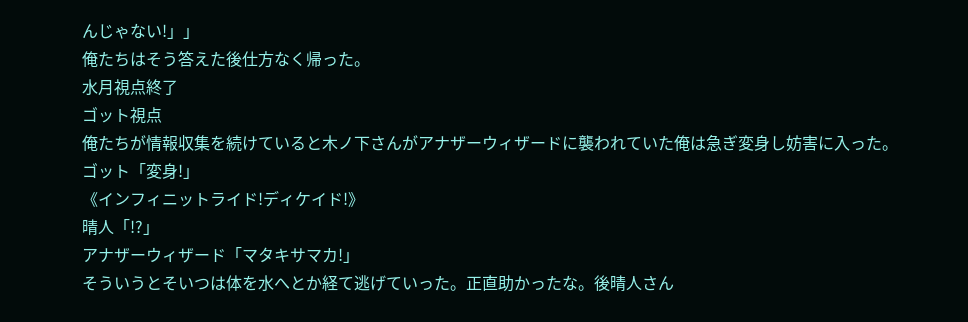んじゃない!」」
俺たちはそう答えた後仕方なく帰った。
水月視点終了
ゴット視点
俺たちが情報収集を続けていると木ノ下さんがアナザーウィザードに襲われていた俺は急ぎ変身し妨害に入った。
ゴット「変身!」
《インフィニットライド!ディケイド!》
晴人「!?」
アナザーウィザード「マタキサマカ!」
そういうとそいつは体を水へとか経て逃げていった。正直助かったな。後晴人さん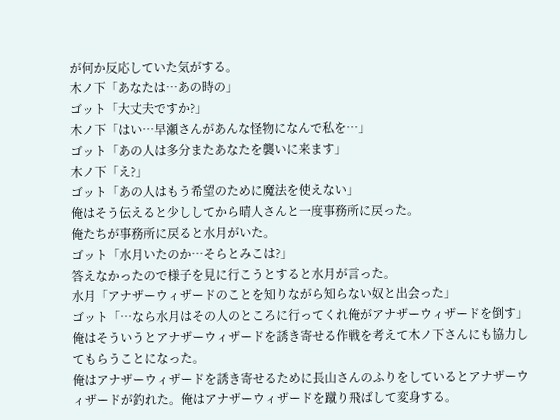が何か反応していた気がする。
木ノ下「あなたは…あの時の」
ゴット「大丈夫ですか?」
木ノ下「はい…早瀬さんがあんな怪物になんで私を…」
ゴット「あの人は多分またあなたを襲いに来ます」
木ノ下「え?」
ゴット「あの人はもう希望のために魔法を使えない」
俺はそう伝えると少ししてから晴人さんと一度事務所に戻った。
俺たちが事務所に戻ると水月がいた。
ゴット「水月いたのか…そらとみこは?」
答えなかったので様子を見に行こうとすると水月が言った。
水月「アナザーウィザードのことを知りながら知らない奴と出会った」
ゴット「…なら水月はその人のところに行ってくれ俺がアナザーウィザードを倒す」
俺はそういうとアナザーウィザードを誘き寄せる作戦を考えて木ノ下さんにも協力してもらうことになった。
俺はアナザーウィザードを誘き寄せるために長山さんのふりをしているとアナザーウィザードが釣れた。俺はアナザーウィザードを蹴り飛ばして変身する。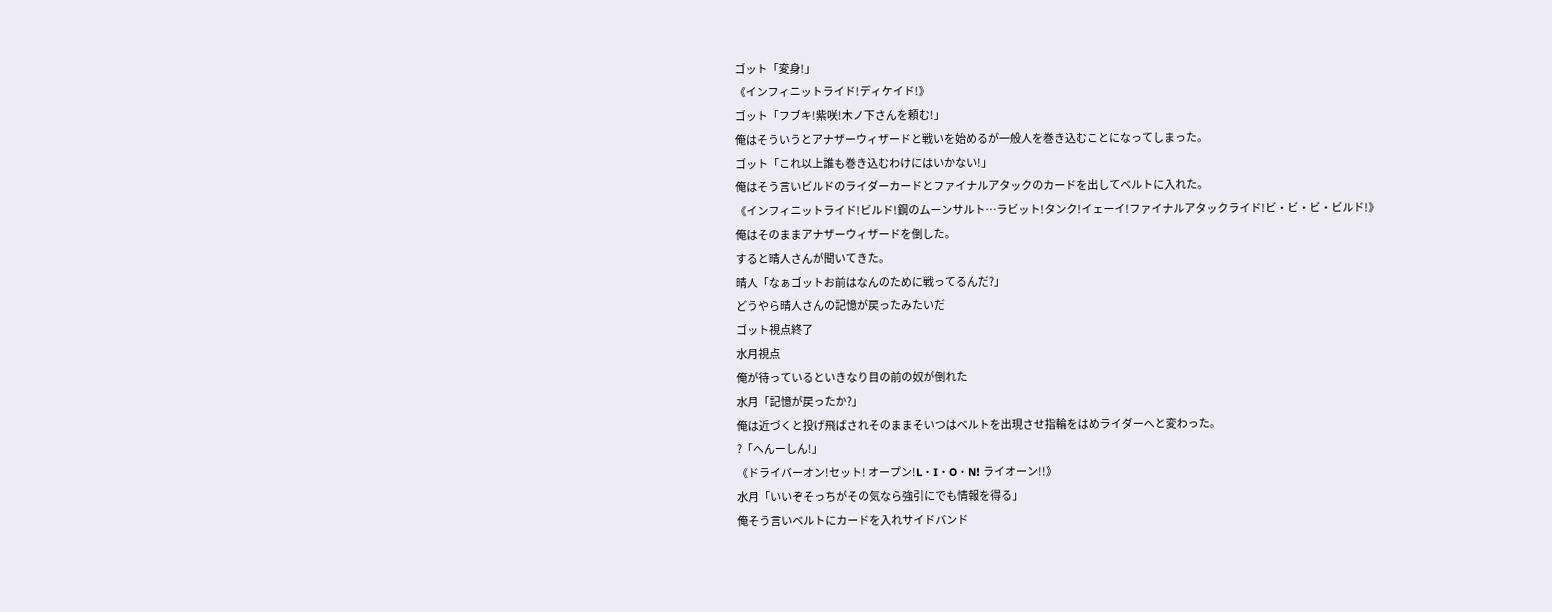ゴット「変身!」
《インフィニットライド!ディケイド!》
ゴット「フブキ!紫咲!木ノ下さんを頼む!」
俺はそういうとアナザーウィザードと戦いを始めるが一般人を巻き込むことになってしまった。
ゴット「これ以上誰も巻き込むわけにはいかない!」
俺はそう言いビルドのライダーカードとファイナルアタックのカードを出してベルトに入れた。
《インフィニットライド!ビルド!鋼のムーンサルト…ラビット!タンク!イェーイ!ファイナルアタックライド!ビ・ビ・ビ・ビルド!》
俺はそのままアナザーウィザードを倒した。
すると晴人さんが聞いてきた。
晴人「なぁゴットお前はなんのために戦ってるんだ?」
どうやら晴人さんの記憶が戻ったみたいだ
ゴット視点終了
水月視点
俺が待っているといきなり目の前の奴が倒れた
水月「記憶が戻ったか?」
俺は近づくと投げ飛ばされそのままそいつはベルトを出現させ指輪をはめライダーへと変わった。
?「へんーしん!」
《ドライバーオン!セット! オープン!L・I・O・N! ライオーン!!》
水月「いいぞそっちがその気なら強引にでも情報を得る」
俺そう言いベルトにカードを入れサイドバンド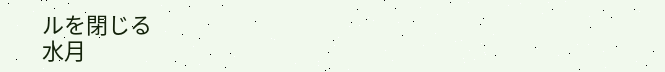ルを閉じる
水月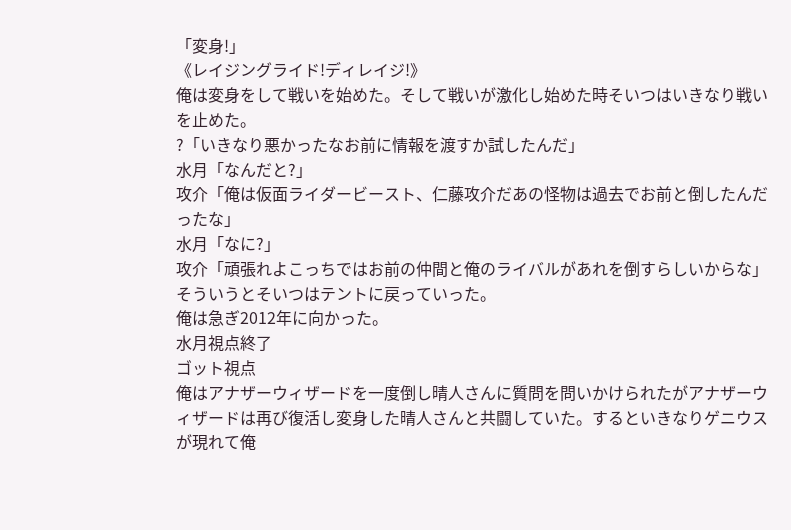「変身!」
《レイジングライド!ディレイジ!》
俺は変身をして戦いを始めた。そして戦いが激化し始めた時そいつはいきなり戦いを止めた。
?「いきなり悪かったなお前に情報を渡すか試したんだ」
水月「なんだと?」
攻介「俺は仮面ライダービースト、仁藤攻介だあの怪物は過去でお前と倒したんだったな」
水月「なに?」
攻介「頑張れよこっちではお前の仲間と俺のライバルがあれを倒すらしいからな」
そういうとそいつはテントに戻っていった。
俺は急ぎ2012年に向かった。
水月視点終了
ゴット視点
俺はアナザーウィザードを一度倒し晴人さんに質問を問いかけられたがアナザーウィザードは再び復活し変身した晴人さんと共闘していた。するといきなりゲニウスが現れて俺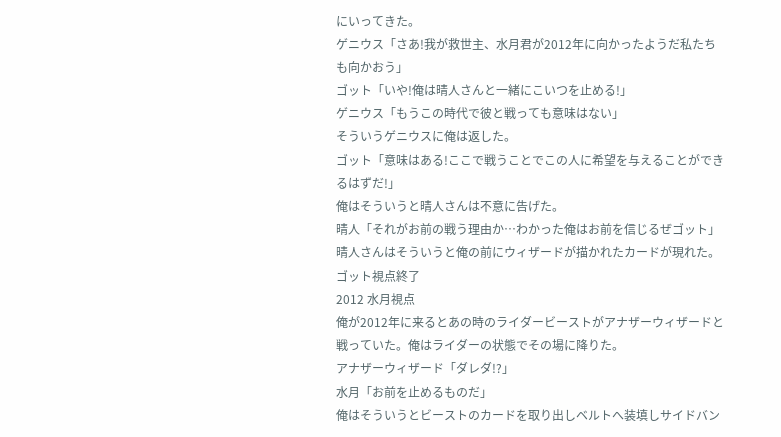にいってきた。
ゲニウス「さあ!我が救世主、水月君が2012年に向かったようだ私たちも向かおう」
ゴット「いや!俺は晴人さんと一緒にこいつを止める!」
ゲニウス「もうこの時代で彼と戦っても意味はない」
そういうゲニウスに俺は返した。
ゴット「意味はある!ここで戦うことでこの人に希望を与えることができるはずだ!」
俺はそういうと晴人さんは不意に告げた。
晴人「それがお前の戦う理由か…わかった俺はお前を信じるぜゴット」
晴人さんはそういうと俺の前にウィザードが描かれたカードが現れた。
ゴット視点終了
2012 水月視点
俺が2012年に来るとあの時のライダービーストがアナザーウィザードと戦っていた。俺はライダーの状態でその場に降りた。
アナザーウィザード「ダレダ!?」
水月「お前を止めるものだ」
俺はそういうとビーストのカードを取り出しベルトへ装填しサイドバン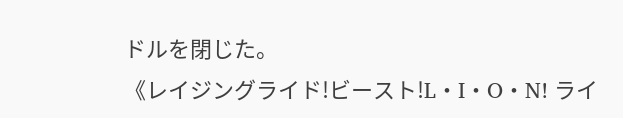ドルを閉じた。
《レイジングライド!ビースト!L・I・O・N! ライ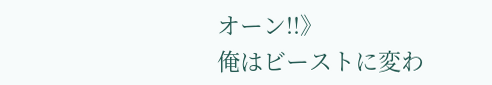オーン!!》
俺はビーストに変わ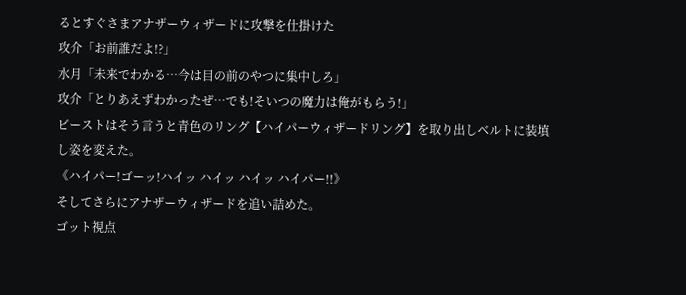るとすぐさまアナザーウィザードに攻撃を仕掛けた
攻介「お前誰だよ!?」
水月「未来でわかる…今は目の前のやつに集中しろ」
攻介「とりあえずわかったぜ…でも!そいつの魔力は俺がもらう!」
ビーストはそう言うと青色のリング【ハイパーウィザードリング】を取り出しベルトに装填し姿を変えた。
《ハイパー!ゴーッ!ハイッ ハイッ ハイッ ハイパー!!》
そしてさらにアナザーウィザードを追い詰めた。
ゴット視点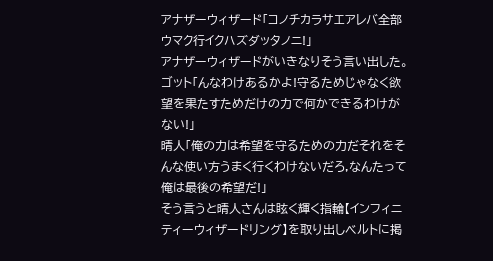アナザーウィザード「コノチカラサエアレバ全部ウマク行イクハズダッタノニ!」
アナザーウィザードがいきなりそう言い出した。
ゴット「んなわけあるかよ!守るためじゃなく欲望を果たすためだけの力で何かできるわけがない!」
晴人「俺の力は希望を守るための力だそれをそんな使い方うまく行くわけないだろ,なんたって俺は最後の希望だ!」
そう言うと晴人さんは眩く輝く指輪【インフィニティーウィザードリング】を取り出しベルトに掲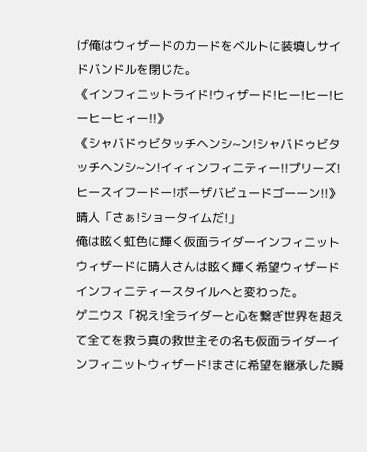げ俺はウィザードのカードをベルトに装填しサイドバンドルを閉じた。
《インフィニットライド!ウィザード!ヒー!ヒー!ヒーヒーヒィー!!》
《シャバドゥビタッチヘンシ~ン!シャバドゥビタッチヘンシ~ン!イィィンフィニティー!!プリーズ!ヒースイフードー!ボーザバビュードゴーーン!!》
晴人「さぁ!ショータイムだ!」
俺は眩く虹色に輝く仮面ライダーインフィニットウィザードに晴人さんは眩く輝く希望ウィザードインフィニティースタイルへと変わった。
ゲニウス「祝え!全ライダーと心を繋ぎ世界を超えて全てを救う真の救世主その名も仮面ライダーインフィニットウィザード!まさに希望を継承した瞬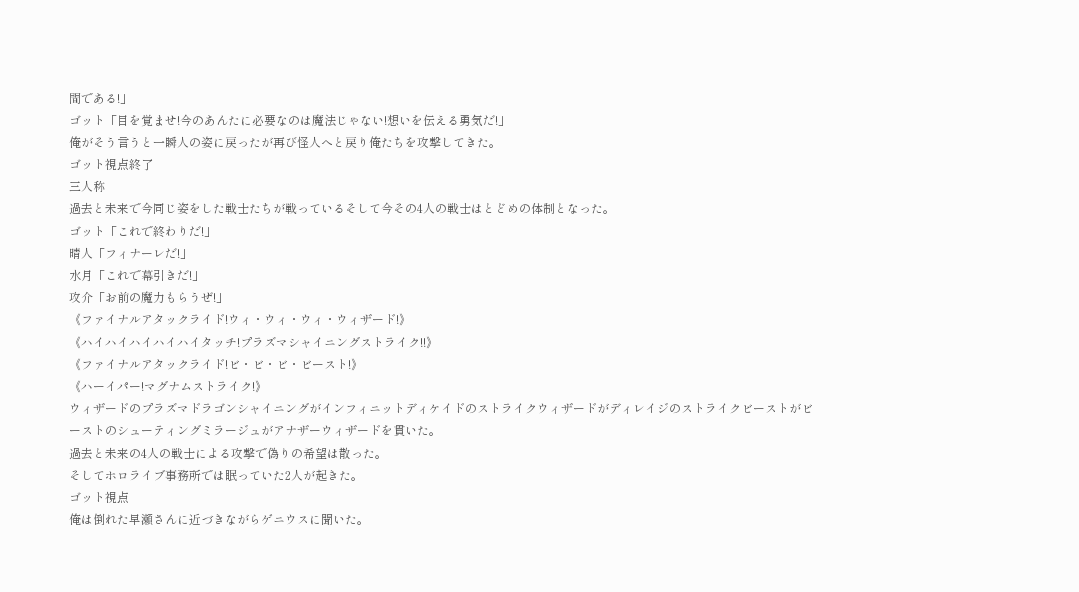間である!」
ゴット「目を覚ませ!今のあんたに必要なのは魔法じゃない!想いを伝える勇気だ!」
俺がそう言うと一瞬人の姿に戻ったが再び怪人へと戻り俺たちを攻撃してきた。
ゴット視点終了
三人称
過去と未来で今同じ姿をした戦士たちが戦っているそして今その4人の戦士はとどめの体制となった。
ゴット「これで終わりだ!」
晴人「フィナーレだ!」
水月「これで幕引きだ!」
攻介「お前の魔力もらうぜ!」
《ファイナルアタックライド!ウィ・ウィ・ウィ・ウィザード!》
《ハイハイハイハイハイタッチ!プラズマシャイニングストライク!!》
《ファイナルアタックライド!ビ・ビ・ビ・ビースト!》
《ハーイパー!マグナムストライク!》
ウィザードのプラズマドラゴンシャイニングがインフィニットディケイドのストライクウィザードがディレイジのストライクビーストがビーストのシューティングミラージュがアナザーウィザードを貫いた。
過去と未来の4人の戦士による攻撃で偽りの希望は散った。
そしてホロライブ事務所では眠っていた2人が起きた。
ゴット視点
俺は倒れた早瀬さんに近づきながらゲニウスに聞いた。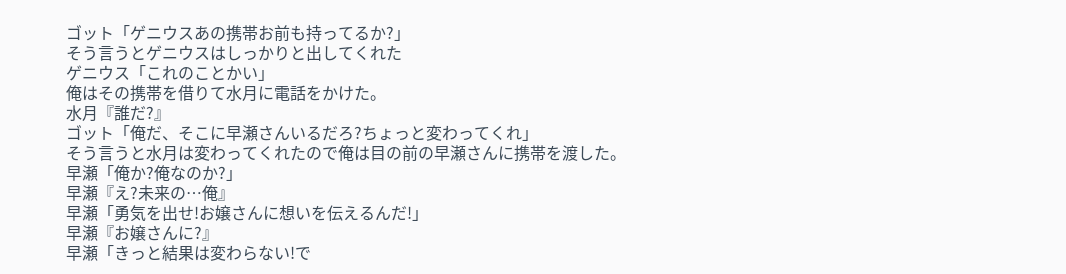ゴット「ゲニウスあの携帯お前も持ってるか?」
そう言うとゲニウスはしっかりと出してくれた
ゲニウス「これのことかい」
俺はその携帯を借りて水月に電話をかけた。
水月『誰だ?』
ゴット「俺だ、そこに早瀬さんいるだろ?ちょっと変わってくれ」
そう言うと水月は変わってくれたので俺は目の前の早瀬さんに携帯を渡した。
早瀬「俺か?俺なのか?」
早瀬『え?未来の…俺』
早瀬「勇気を出せ!お嬢さんに想いを伝えるんだ!」
早瀬『お嬢さんに?』
早瀬「きっと結果は変わらない!で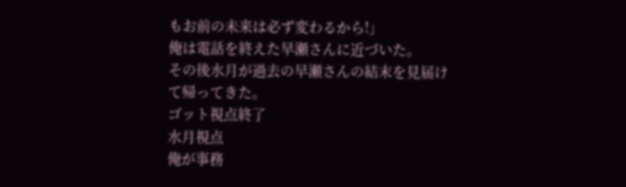もお前の未来は必ず変わるから!」
俺は電話を終えた早瀬さんに近づいた。
その後水月が過去の早瀬さんの結末を見届けて帰ってきた。
ゴット視点終了
水月視点
俺が事務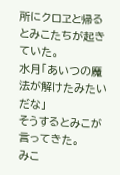所にクロヱと帰るとみこたちが起きていた。
水月「あいつの魔法が解けたみたいだな」
そうするとみこが言ってきた。
みこ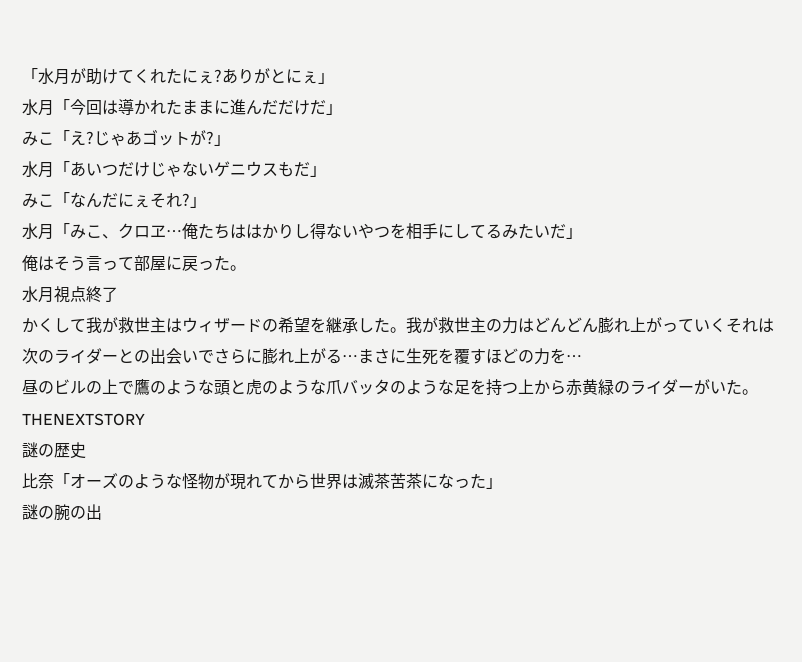「水月が助けてくれたにぇ?ありがとにぇ」
水月「今回は導かれたままに進んだだけだ」
みこ「え?じゃあゴットが?」
水月「あいつだけじゃないゲニウスもだ」
みこ「なんだにぇそれ?」
水月「みこ、クロヱ…俺たちははかりし得ないやつを相手にしてるみたいだ」
俺はそう言って部屋に戻った。
水月視点終了
かくして我が救世主はウィザードの希望を継承した。我が救世主の力はどんどん膨れ上がっていくそれは次のライダーとの出会いでさらに膨れ上がる…まさに生死を覆すほどの力を…
昼のビルの上で鷹のような頭と虎のような爪バッタのような足を持つ上から赤黄緑のライダーがいた。
THENEXTSTORY
謎の歴史
比奈「オーズのような怪物が現れてから世界は滅茶苦茶になった」
謎の腕の出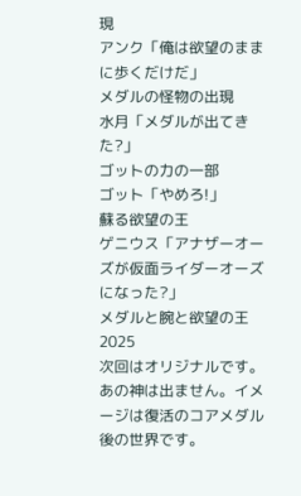現
アンク「俺は欲望のままに歩くだけだ」
メダルの怪物の出現
水月「メダルが出てきた?」
ゴットの力の一部
ゴット「やめろ!」
蘇る欲望の王
ゲニウス「アナザーオーズが仮面ライダーオーズになった?」
メダルと腕と欲望の王2025
次回はオリジナルです。あの神は出ません。イメージは復活のコアメダル後の世界です。